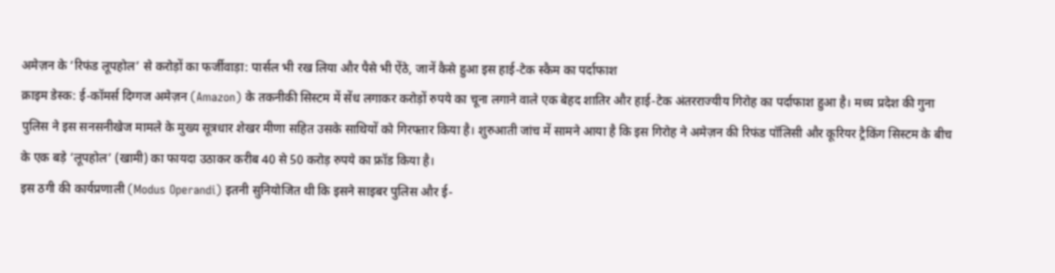अमेज़न के ‘रिफंड लूपहोल’ से करोड़ों का फर्जीवाड़ा: पार्सल भी रख लिया और पैसे भी ऐंठे, जानें कैसे हुआ इस हाई-टेक स्कैम का पर्दाफाश
क्राइम डेस्क: ई-कॉमर्स दिग्गज अमेज़न (Amazon) के तकनीकी सिस्टम में सेंध लगाकर करोड़ों रुपये का चूना लगाने वाले एक बेहद शातिर और हाई-टेक अंतरराज्यीय गिरोह का पर्दाफाश हुआ है। मध्य प्रदेश की गुना पुलिस ने इस सनसनीखेज मामले के मुख्य सूत्रधार शेखर मीणा सहित उसके साथियों को गिरफ्तार किया है। शुरुआती जांच में सामने आया है कि इस गिरोह ने अमेज़न की रिफंड पॉलिसी और कूरियर ट्रैकिंग सिस्टम के बीच के एक बड़े ‘लूपहोल’ (खामी) का फायदा उठाकर करीब 40 से 50 करोड़ रुपये का फ्रॉड किया है।
इस ठगी की कार्यप्रणाली (Modus Operandi) इतनी सुनियोजित थी कि इसने साइबर पुलिस और ई-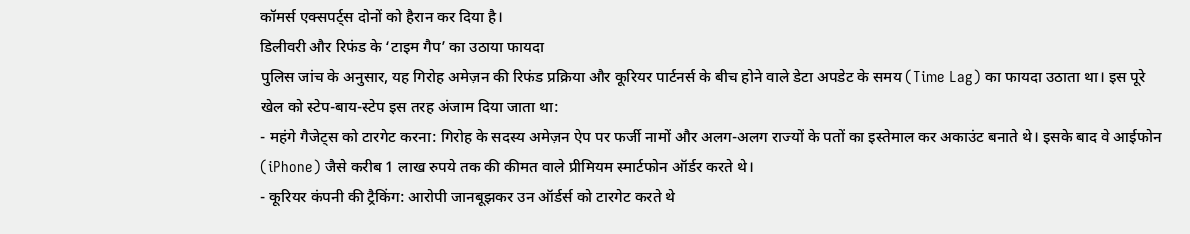कॉमर्स एक्सपर्ट्स दोनों को हैरान कर दिया है।
डिलीवरी और रिफंड के ‘टाइम गैप’ का उठाया फायदा
पुलिस जांच के अनुसार, यह गिरोह अमेज़न की रिफंड प्रक्रिया और कूरियर पार्टनर्स के बीच होने वाले डेटा अपडेट के समय (Time Lag) का फायदा उठाता था। इस पूरे खेल को स्टेप-बाय-स्टेप इस तरह अंजाम दिया जाता था:
- महंगे गैजेट्स को टारगेट करना: गिरोह के सदस्य अमेज़न ऐप पर फर्जी नामों और अलग-अलग राज्यों के पतों का इस्तेमाल कर अकाउंट बनाते थे। इसके बाद वे आईफोन (iPhone) जैसे करीब 1 लाख रुपये तक की कीमत वाले प्रीमियम स्मार्टफोन ऑर्डर करते थे।
- कूरियर कंपनी की ट्रैकिंग: आरोपी जानबूझकर उन ऑर्डर्स को टारगेट करते थे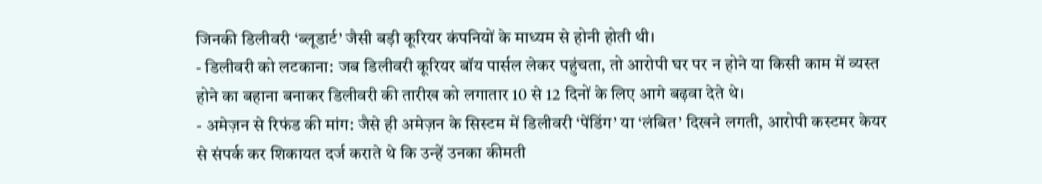जिनकी डिलीवरी ‘ब्लूडार्ट’ जैसी बड़ी कूरियर कंपनियों के माध्यम से होनी होती थी।
- डिलीवरी को लटकाना: जब डिलीवरी कूरियर बॉय पार्सल लेकर पहुंचता, तो आरोपी घर पर न होने या किसी काम में व्यस्त होने का बहाना बनाकर डिलीवरी की तारीख को लगातार 10 से 12 दिनों के लिए आगे बढ़वा देते थे।
- अमेज़न से रिफंड की मांग: जैसे ही अमेज़न के सिस्टम में डिलीवरी ‘पेंडिंग’ या ‘लंबित’ दिखने लगती, आरोपी कस्टमर केयर से संपर्क कर शिकायत दर्ज कराते थे कि उन्हें उनका कीमती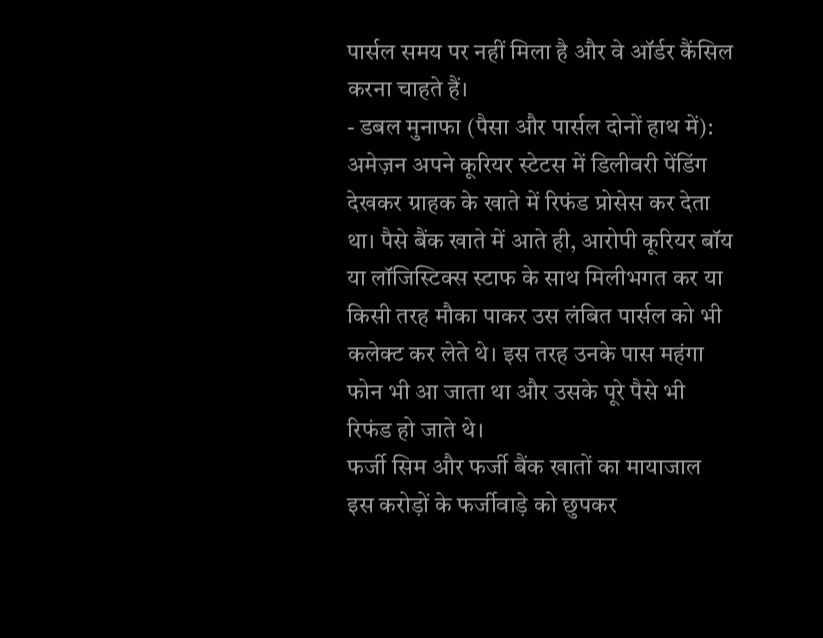पार्सल समय पर नहीं मिला है और वे ऑर्डर कैंसिल करना चाहते हैं।
- डबल मुनाफा (पैसा और पार्सल दोनों हाथ में): अमेज़न अपने कूरियर स्टेटस में डिलीवरी पेंडिंग देखकर ग्राहक के खाते में रिफंड प्रोसेस कर देता था। पैसे बैंक खाते में आते ही, आरोपी कूरियर बॉय या लॉजिस्टिक्स स्टाफ के साथ मिलीभगत कर या किसी तरह मौका पाकर उस लंबित पार्सल को भी कलेक्ट कर लेते थे। इस तरह उनके पास महंगा फोन भी आ जाता था और उसके पूरे पैसे भी रिफंड हो जाते थे।
फर्जी सिम और फर्जी बैंक खातों का मायाजाल
इस करोड़ों के फर्जीवाड़े को छुपकर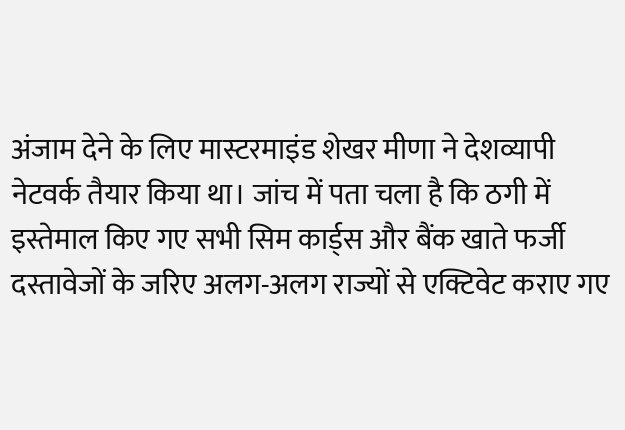अंजाम देने के लिए मास्टरमाइंड शेखर मीणा ने देशव्यापी नेटवर्क तैयार किया था। जांच में पता चला है कि ठगी में इस्तेमाल किए गए सभी सिम कार्ड्स और बैंक खाते फर्जी दस्तावेजों के जरिए अलग-अलग राज्यों से एक्टिवेट कराए गए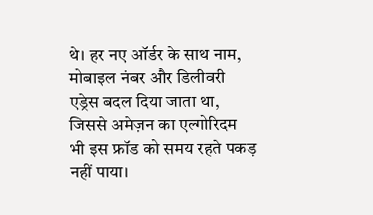थे। हर नए ऑर्डर के साथ नाम, मोबाइल नंबर और डिलीवरी एड्रेस बदल दिया जाता था, जिससे अमेज़न का एल्गोरिदम भी इस फ्रॉड को समय रहते पकड़ नहीं पाया।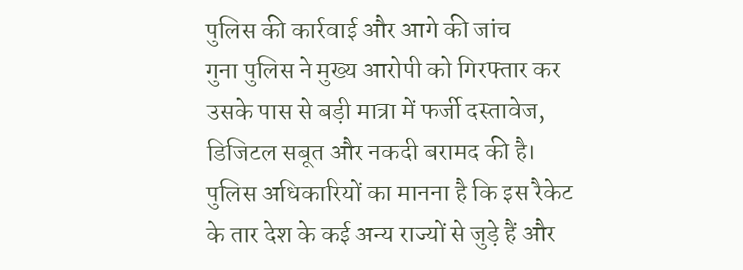पुलिस की कार्रवाई और आगे की जांच
गुना पुलिस ने मुख्य आरोपी को गिरफ्तार कर उसके पास से बड़ी मात्रा में फर्जी दस्तावेज, डिजिटल सबूत और नकदी बरामद की है। पुलिस अधिकारियों का मानना है कि इस रैकेट के तार देश के कई अन्य राज्यों से जुड़े हैं और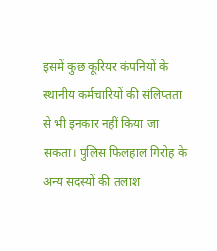इसमें कुछ कूरियर कंपनियों के स्थानीय कर्मचारियों की संलिप्तता से भी इनकार नहीं किया जा सकता। पुलिस फिलहाल गिरोह के अन्य सदस्यों की तलाश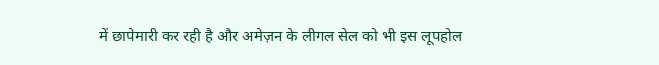में छापेमारी कर रही है और अमेज़न के लीगल सेल को भी इस लूपहोल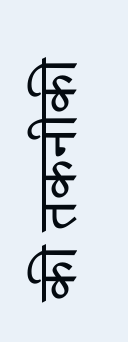की तकनीकी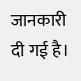जानकारी दी गई है।